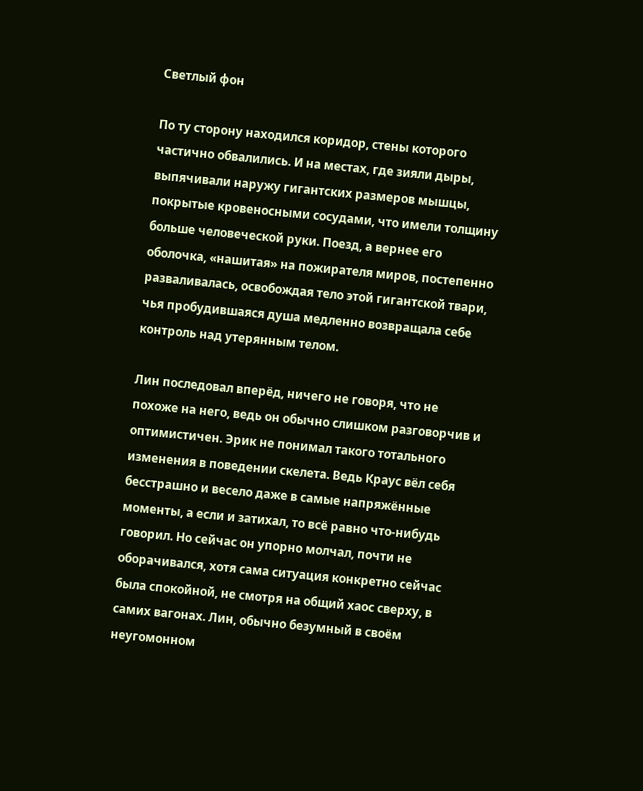Светлый фон

По ту сторону находился коридор, стены которого частично обвалились. И на местах, где зияли дыры, выпячивали наружу гигантских размеров мышцы, покрытые кровеносными сосудами, что имели толщину больше человеческой руки. Поезд, а вернее его оболочка, «нашитая» на пожирателя миров, постепенно разваливалась, освобождая тело этой гигантской твари, чья пробудившаяся душа медленно возвращала себе контроль над утерянным телом.

Лин последовал вперёд, ничего не говоря, что не похоже на него, ведь он обычно слишком разговорчив и оптимистичен. Эрик не понимал такого тотального изменения в поведении скелета. Ведь Краус вёл себя бесстрашно и весело даже в самые напряжённые моменты, а если и затихал, то всё равно что-нибудь говорил. Но сейчас он упорно молчал, почти не оборачивался, хотя сама ситуация конкретно сейчас была спокойной, не смотря на общий хаос сверху, в самих вагонах. Лин, обычно безумный в своём неугомонном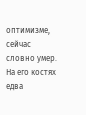оптимизме, сейчас словно умер. На его костях едва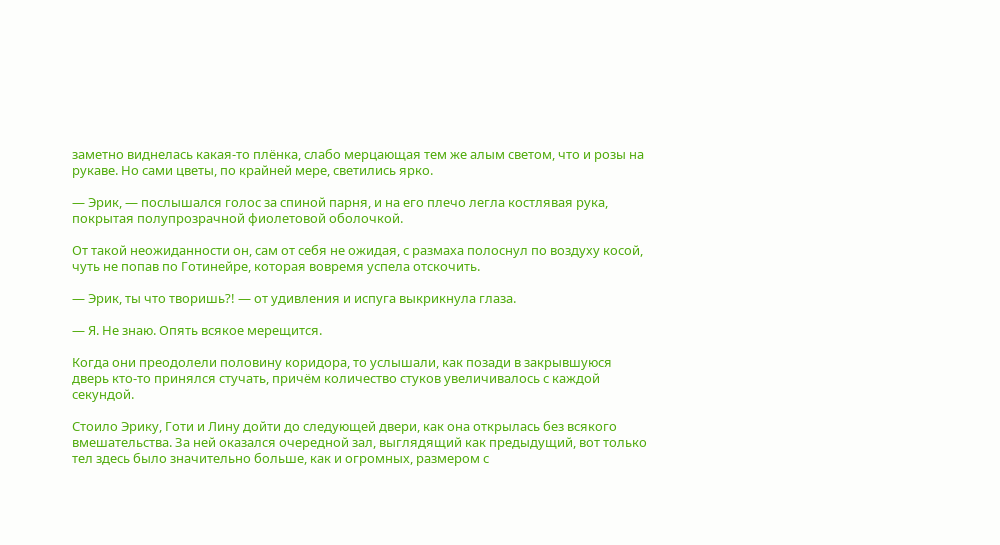заметно виднелась какая-то плёнка, слабо мерцающая тем же алым светом, что и розы на рукаве. Но сами цветы, по крайней мере, светились ярко.

— Эрик, — послышался голос за спиной парня, и на его плечо легла костлявая рука, покрытая полупрозрачной фиолетовой оболочкой.

От такой неожиданности он, сам от себя не ожидая, с размаха полоснул по воздуху косой, чуть не попав по Готинейре, которая вовремя успела отскочить.

— Эрик, ты что творишь?! — от удивления и испуга выкрикнула глаза.

— Я. Не знаю. Опять всякое мерещится.

Когда они преодолели половину коридора, то услышали, как позади в закрывшуюся дверь кто-то принялся стучать, причём количество стуков увеличивалось с каждой секундой.

Стоило Эрику, Готи и Лину дойти до следующей двери, как она открылась без всякого вмешательства. За ней оказался очередной зал, выглядящий как предыдущий, вот только тел здесь было значительно больше, как и огромных, размером с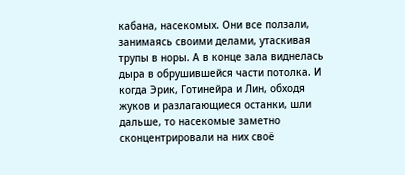кабана, насекомых. Они все ползали, занимаясь своими делами, утаскивая трупы в норы. А в конце зала виднелась дыра в обрушившейся части потолка. И когда Эрик, Готинейра и Лин, обходя жуков и разлагающиеся останки, шли дальше, то насекомые заметно сконцентрировали на них своё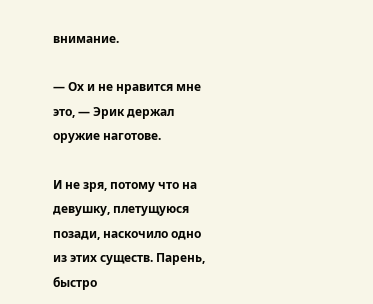внимание.

— Ох и не нравится мне это, — Эрик держал оружие наготове.

И не зря, потому что на девушку, плетущуюся позади, наскочило одно из этих существ. Парень, быстро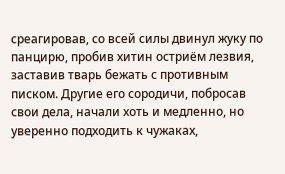среагировав, со всей силы двинул жуку по панцирю, пробив хитин остриём лезвия, заставив тварь бежать с противным писком. Другие его сородичи, побросав свои дела, начали хоть и медленно, но уверенно подходить к чужаках,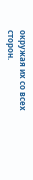окружая их со всех сторон.